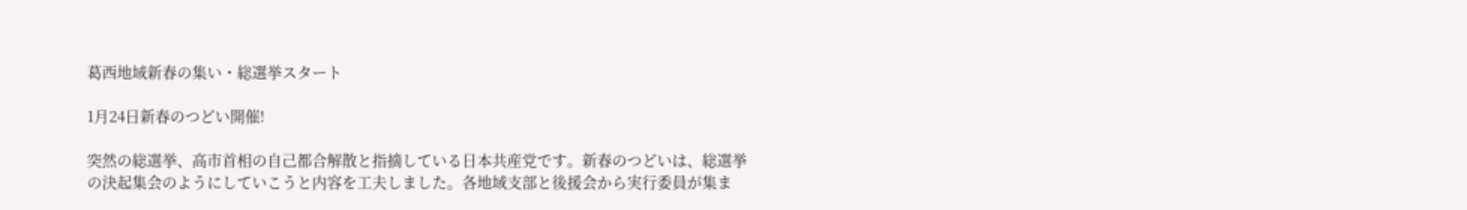葛西地域新春の集い・総選挙スタート

1月24日新春のつどい開催!

突然の総選挙、高市首相の自己都合解散と指摘している日本共産党です。新春のつどいは、総選挙の決起集会のようにしていこうと内容を工夫しました。各地域支部と後援会から実行委員が集ま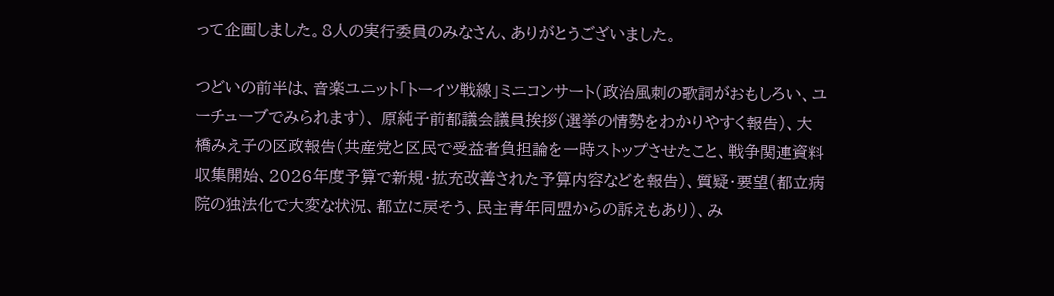って企画しました。8人の実行委員のみなさん、ありがとうございました。

つどいの前半は、音楽ユニット「トーイツ戦線」ミニコンサート(政治風刺の歌詞がおもしろい、ユーチューブでみられます)、 原純子前都議会議員挨拶(選挙の情勢をわかりやすく報告)、大橋みえ子の区政報告(共産党と区民で受益者負担論を一時ストップさせたこと、戦争関連資料収集開始、2026年度予算で新規・拡充改善された予算内容などを報告)、質疑・要望(都立病院の独法化で大変な状況、都立に戻そう、民主青年同盟からの訴えもあり)、み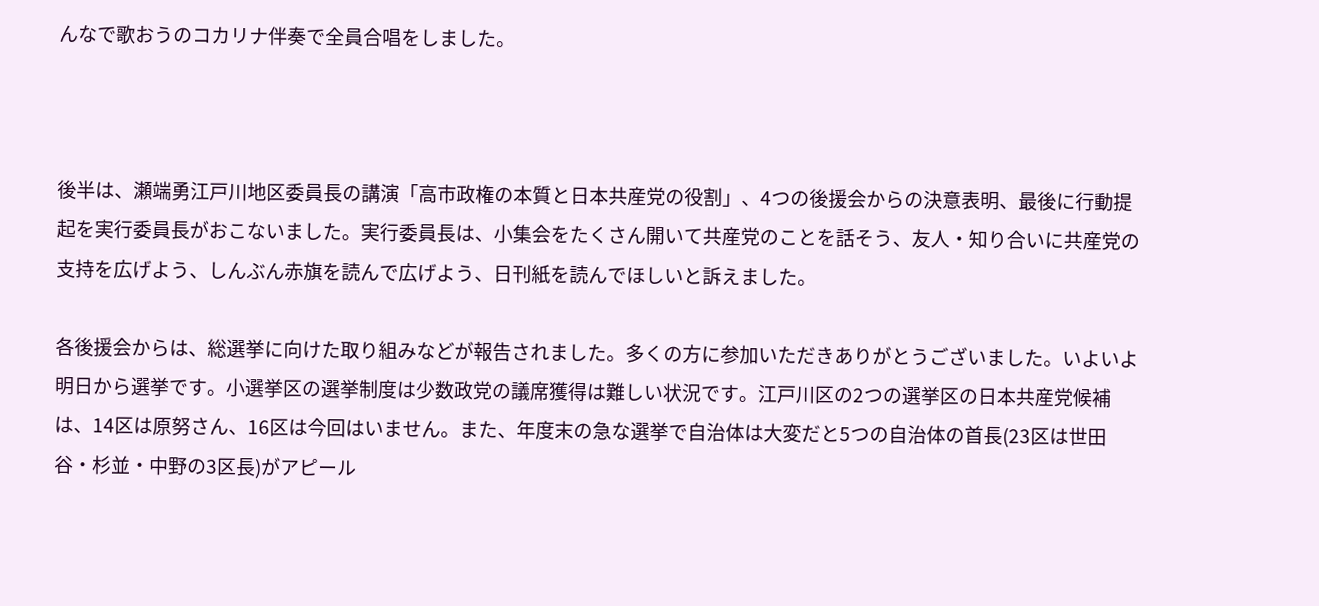んなで歌おうのコカリナ伴奏で全員合唱をしました。



後半は、瀬端勇江戸川地区委員長の講演「高市政権の本質と日本共産党の役割」、4つの後援会からの決意表明、最後に行動提起を実行委員長がおこないました。実行委員長は、小集会をたくさん開いて共産党のことを話そう、友人・知り合いに共産党の支持を広げよう、しんぶん赤旗を読んで広げよう、日刊紙を読んでほしいと訴えました。

各後援会からは、総選挙に向けた取り組みなどが報告されました。多くの方に参加いただきありがとうございました。いよいよ明日から選挙です。小選挙区の選挙制度は少数政党の議席獲得は難しい状況です。江戸川区の2つの選挙区の日本共産党候補は、14区は原努さん、16区は今回はいません。また、年度末の急な選挙で自治体は大変だと5つの自治体の首長(23区は世田谷・杉並・中野の3区長)がアピール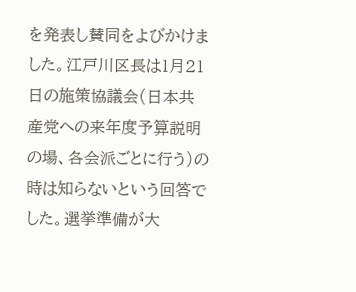を発表し賛同をよびかけました。江戸川区長は1月21日の施策協議会(日本共産党への来年度予算説明の場、各会派ごとに行う)の時は知らないという回答でした。選挙準備が大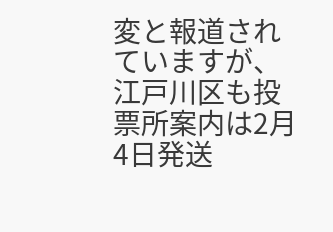変と報道されていますが、江戸川区も投票所案内は2月4日発送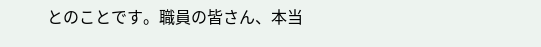とのことです。職員の皆さん、本当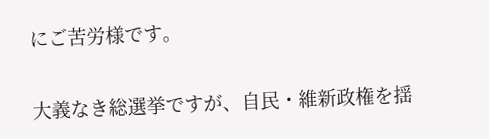にご苦労様です。

大義なき総選挙ですが、自民・維新政権を揺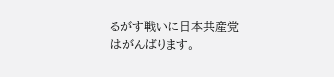るがす戦いに日本共産党はがんばります。